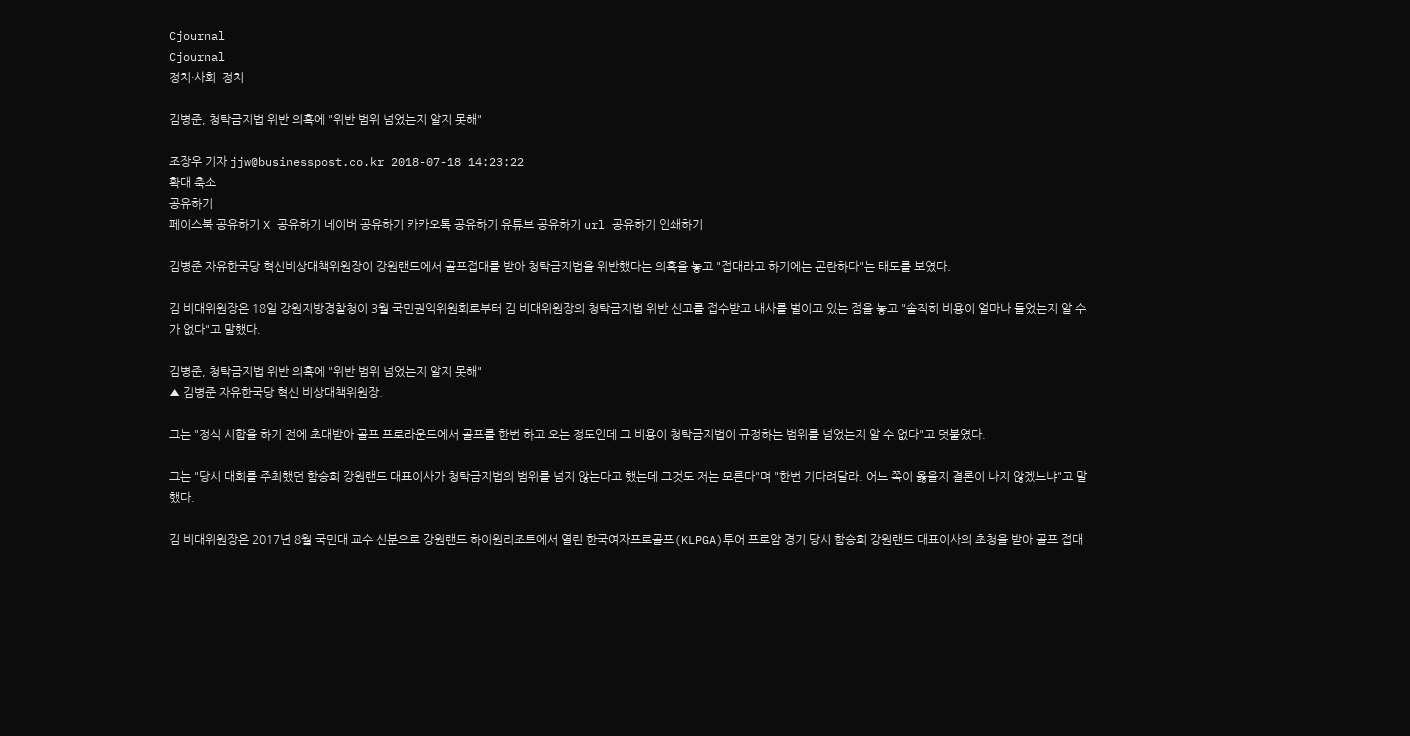Cjournal
Cjournal
정치·사회  정치

김병준, 청탁금지법 위반 의혹에 "위반 범위 넘었는지 알지 못해"

조장우 기자 jjw@businesspost.co.kr 2018-07-18 14:23:22
확대 축소
공유하기
페이스북 공유하기 X 공유하기 네이버 공유하기 카카오톡 공유하기 유튜브 공유하기 url 공유하기 인쇄하기

김병준 자유한국당 혁신비상대책위원장이 강원랜드에서 골프접대를 받아 청탁금지법을 위반했다는 의혹을 놓고 "접대라고 하기에는 곤란하다"는 태도를 보였다.

김 비대위원장은 18일 강원지방경찰청이 3월 국민권익위원회로부터 김 비대위원장의 청탁금지법 위반 신고를 접수받고 내사를 벌이고 있는 점을 놓고 "솔직히 비용이 얼마나 들었는지 알 수가 없다"고 말했다.

김병준, 청탁금지법 위반 의혹에 "위반 범위 넘었는지 알지 못해"
▲ 김병준 자유한국당 혁신 비상대책위원장.

그는 "정식 시합을 하기 전에 초대받아 골프 프로라운드에서 골프를 한번 하고 오는 정도인데 그 비용이 청탁금지법이 규정하는 범위를 넘었는지 알 수 없다"고 덧붙였다.

그는 "당시 대회를 주최했던 함승희 강원랜드 대표이사가 청탁금지법의 범위를 넘지 않는다고 했는데 그것도 저는 모른다"며 "한번 기다려달라. 어느 쪽이 옳을지 결론이 나지 않겠느냐"고 말했다.

김 비대위원장은 2017년 8월 국민대 교수 신분으로 강원랜드 하이원리조트에서 열린 한국여자프로골프(KLPGA)투어 프로암 경기 당시 함승희 강원랜드 대표이사의 초청을 받아 골프 접대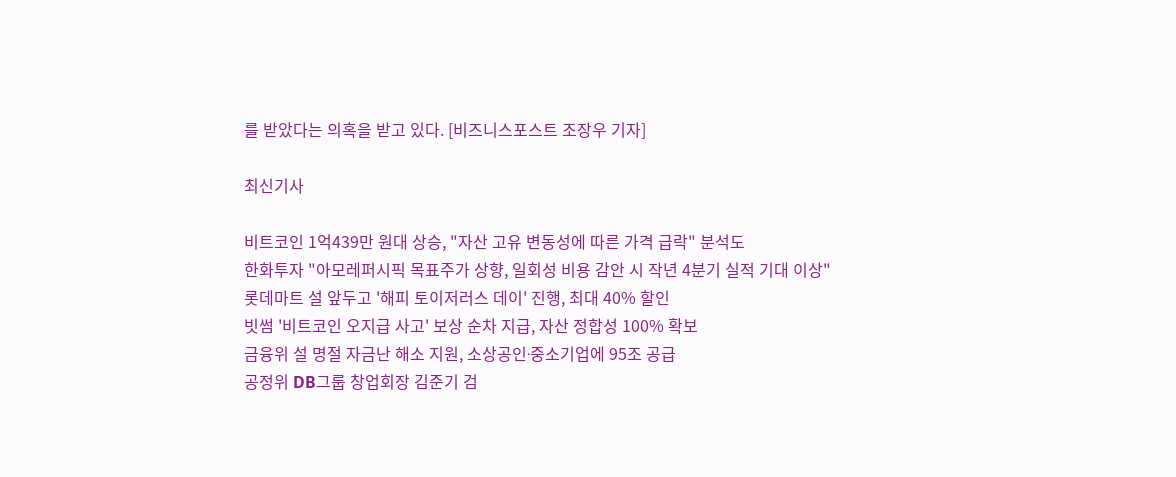를 받았다는 의혹을 받고 있다. [비즈니스포스트 조장우 기자]

최신기사

비트코인 1억439만 원대 상승, "자산 고유 변동성에 따른 가격 급락" 분석도
한화투자 "아모레퍼시픽 목표주가 상향, 일회성 비용 감안 시 작년 4분기 실적 기대 이상"
롯데마트 설 앞두고 '해피 토이저러스 데이' 진행, 최대 40% 할인
빗썸 '비트코인 오지급 사고' 보상 순차 지급, 자산 정합성 100% 확보
금융위 설 명절 자금난 해소 지원, 소상공인ᐧ중소기업에 95조 공급
공정위 DB그룹 창업회장 김준기 검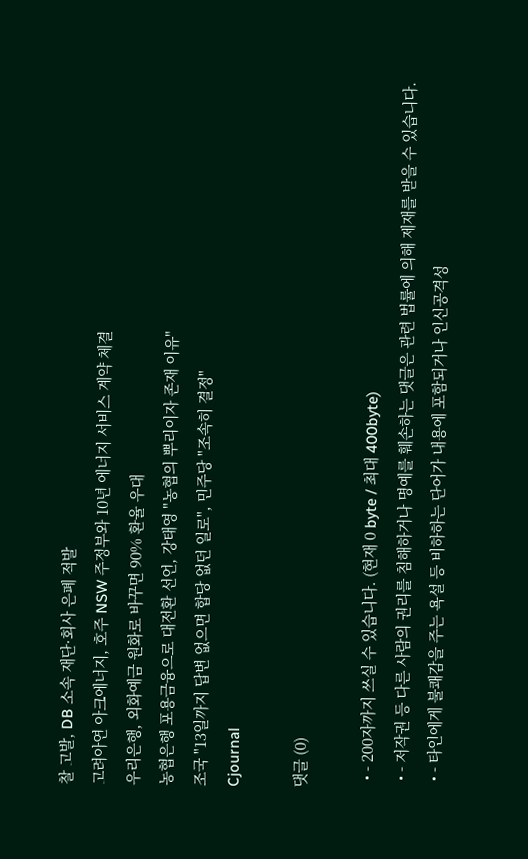찰 고발, DB 소속 재단·회사 은폐 적발
고려아연 아크에너지, 호주 NSW 주정부와 10년 에너지 서비스 계약 체결
우리은행, 외화예금 원화로 바꾸면 90% 환율 우대
농협은행 포용금융으로 대전환 선언, 강태영 "농협의 뿌리이자 존재 이유"
조국 "13일까지 답변 없으면 합당 없던 일로", 민주당 "조속히 결정"
Cjournal

댓글 (0)

  • - 200자까지 쓰실 수 있습니다. (현재 0 byte / 최대 400byte)
  • - 저작권 등 다른 사람의 권리를 침해하거나 명예를 훼손하는 댓글은 관련 법률에 의해 제재를 받을 수 있습니다.
  • - 타인에게 불쾌감을 주는 욕설 등 비하하는 단어가 내용에 포함되거나 인신공격성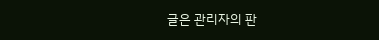글은 관리자의 판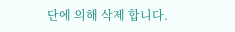단에 의해 삭제 합니다.